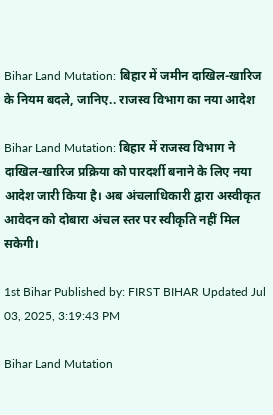Bihar Land Mutation: बिहार में जमीन दाखिल-खारिज के नियम बदले, जानिए.. राजस्व विभाग का नया आदेश

Bihar Land Mutation: बिहार में राजस्व विभाग ने दाखिल-खारिज प्रक्रिया को पारदर्शी बनाने के लिए नया आदेश जारी किया है। अब अंचलाधिकारी द्वारा अस्वीकृत आवेदन को दोबारा अंचल स्तर पर स्वीकृति नहीं मिल सकेगी।

1st Bihar Published by: FIRST BIHAR Updated Jul 03, 2025, 3:19:43 PM

Bihar Land Mutation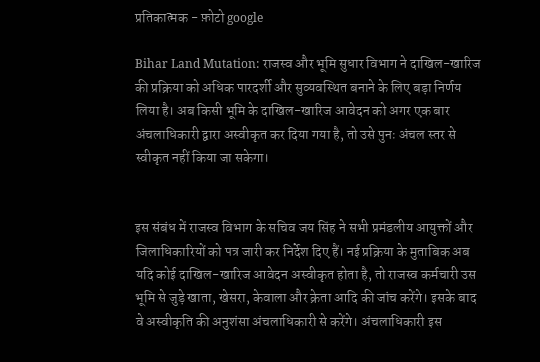प्रतिकात्मक - फ़ोटो google

Bihar Land Mutation: राजस्व और भूमि सुधार विभाग ने दाखिल-खारिज की प्रक्रिया को अधिक पारदर्शी और सुव्यवस्थित बनाने के लिए बड़ा निर्णय लिया है। अब किसी भूमि के दाखिल-खारिज आवेदन को अगर एक बार अंचलाधिकारी द्वारा अस्वीकृत कर दिया गया है, तो उसे पुनः अंचल स्तर से स्वीकृत नहीं किया जा सकेगा।


इस संबंध में राजस्व विभाग के सचिव जय सिंह ने सभी प्रमंडलीय आयुक्तों और जिलाधिकारियों को पत्र जारी कर निर्देश दिए हैं। नई प्रक्रिया के मुताबिक अब यदि कोई दाखिल-खारिज आवेदन अस्वीकृत होता है, तो राजस्व कर्मचारी उस भूमि से जुड़े खाता, खेसरा, केवाला और क्रेता आदि की जांच करेंगे। इसके बाद वे अस्वीकृति की अनुशंसा अंचलाधिकारी से करेंगे। अंचलाधिकारी इस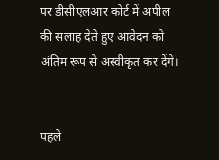पर डीसीएलआर कोर्ट में अपील की सलाह देते हुए आवेदन को अंतिम रूप से अस्वीकृत कर देंगे।


पहले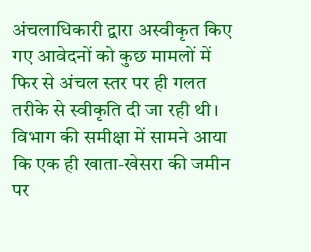अंचलाधिकारी द्वारा अस्वीकृत किए गए आवेदनों को कुछ मामलों में फिर से अंचल स्तर पर ही गलत तरीके से स्वीकृति दी जा रही थी। विभाग की समीक्षा में सामने आया कि एक ही खाता-खेसरा की जमीन पर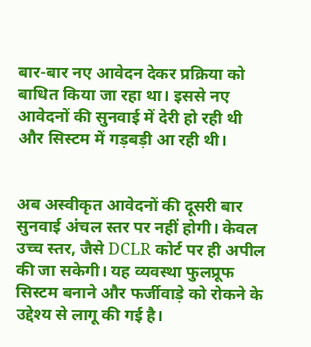बार-बार नए आवेदन देकर प्रक्रिया को बाधित किया जा रहा था। इससे नए आवेदनों की सुनवाई में देरी हो रही थी और सिस्टम में गड़बड़ी आ रही थी।


अब अस्वीकृत आवेदनों की दूसरी बार सुनवाई अंचल स्तर पर नहीं होगी। केवल उच्च स्तर, जैसे DCLR कोर्ट पर ही अपील की जा सकेगी। यह व्यवस्था फुलप्रूफ सिस्टम बनाने और फर्जीवाड़े को रोकने के उद्देश्य से लागू की गई है।